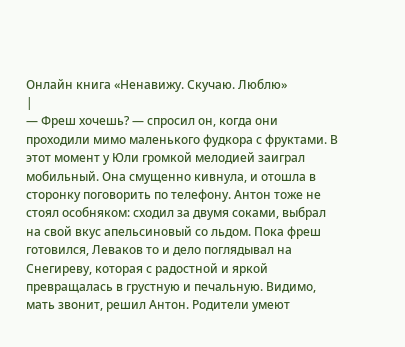Онлайн книга «Ненавижу. Скучаю. Люблю»
|
— Фреш хочешь? — спросил он, когда они проходили мимо маленького фудкора с фруктами. В этот момент у Юли громкой мелодией заиграл мобильный. Она смущенно кивнула, и отошла в сторонку поговорить по телефону. Антон тоже не стоял особняком: сходил за двумя соками, выбрал на свой вкус апельсиновый со льдом. Пока фреш готовился, Леваков то и дело поглядывал на Снегиреву, которая с радостной и яркой превращалась в грустную и печальную. Видимо, мать звонит, решил Антон. Родители умеют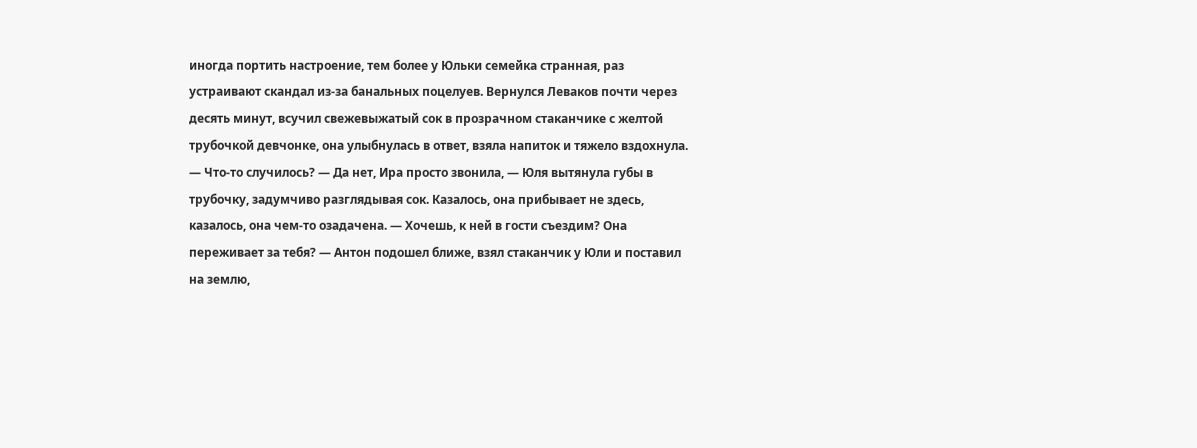иногда портить настроение, тем более у Юльки семейка странная, раз устраивают скандал из-за банальных поцелуев. Вернулся Леваков почти через десять минут, всучил свежевыжатый сок в прозрачном стаканчике с желтой трубочкой девчонке, она улыбнулась в ответ, взяла напиток и тяжело вздохнула. — Что-то случилось? — Да нет, Ира просто звонила, — Юля вытянула губы в трубочку, задумчиво разглядывая сок. Казалось, она прибывает не здесь, казалось, она чем-то озадачена. — Хочешь, к ней в гости съездим? Она переживает за тебя? — Антон подошел ближе, взял стаканчик у Юли и поставил на землю,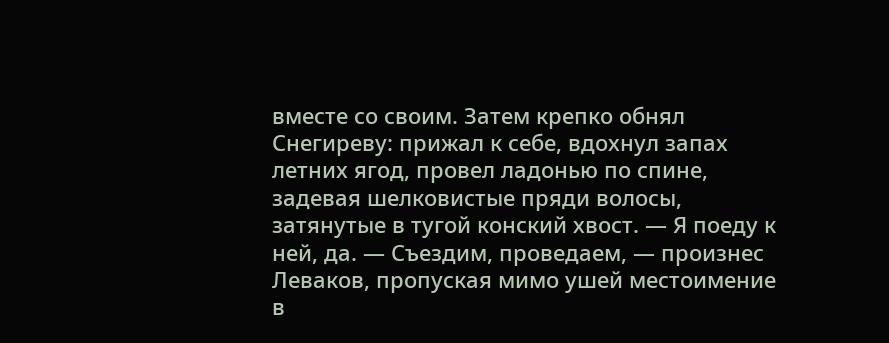вместе со своим. Затем крепко обнял Снегиреву: прижал к себе, вдохнул запах летних ягод, провел ладонью по спине, задевая шелковистые пряди волосы, затянутые в тугой конский хвост. — Я поеду к ней, да. — Съездим, проведаем, — произнес Леваков, пропуская мимо ушей местоимение в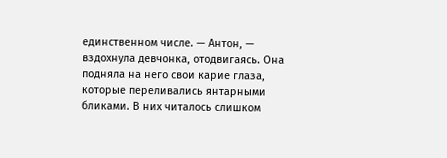единственном числе. — Антон, — вздохнула девчонка, отодвигаясь. Она подняла на него свои карие глаза, которые переливались янтарными бликами. В них читалось слишком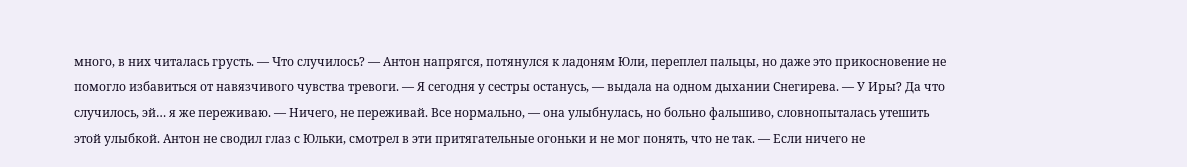много, в них читалась грусть. — Что случилось? — Антон напрягся, потянулся к ладоням Юли, переплел пальцы, но даже это прикосновение не помогло избавиться от навязчивого чувства тревоги. — Я сегодня у сестры останусь, — выдала на одном дыхании Снегирева. — У Иры? Да что случилось, эй… я же переживаю. — Ничего, не переживай. Все нормально, — она улыбнулась, но больно фальшиво, словнопыталась утешить этой улыбкой. Антон не сводил глаз с Юльки, смотрел в эти притягательные огоньки и не мог понять, что не так. — Если ничего не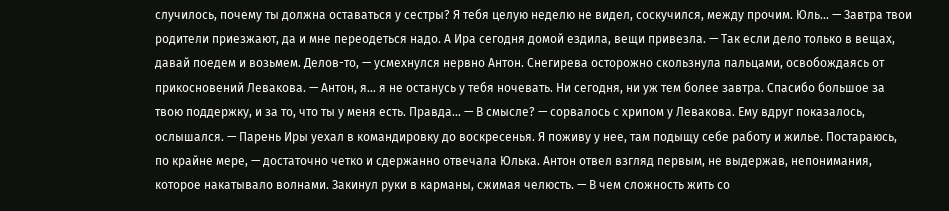случилось, почему ты должна оставаться у сестры? Я тебя целую неделю не видел, соскучился, между прочим. Юль… — Завтра твои родители приезжают, да и мне переодеться надо. А Ира сегодня домой ездила, вещи привезла. — Так если дело только в вещах, давай поедем и возьмем. Делов-то, — усмехнулся нервно Антон. Снегирева осторожно скользнула пальцами, освобождаясь от прикосновений Левакова. — Антон, я… я не останусь у тебя ночевать. Ни сегодня, ни уж тем более завтра. Спасибо большое за твою поддержку, и за то, что ты у меня есть. Правда… — В смысле? — сорвалось с хрипом у Левакова. Ему вдруг показалось, ослышался. — Парень Иры уехал в командировку до воскресенья. Я поживу у нее, там подыщу себе работу и жилье. Постараюсь, по крайне мере, — достаточно четко и сдержанно отвечала Юлька. Антон отвел взгляд первым, не выдержав, непонимания, которое накатывало волнами. Закинул руки в карманы, сжимая челюсть. — В чем сложность жить со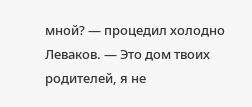мной? — процедил холодно Леваков. — Это дом твоих родителей, я не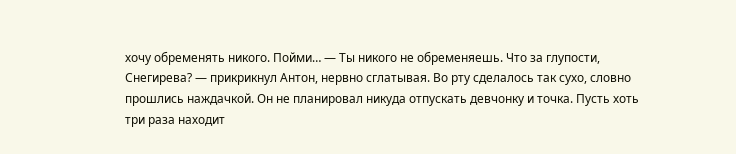хочу обременять никого. Пойми… — Ты никого не обременяешь. Что за глупости, Снегирева? — прикрикнул Антон, нервно сглатывая. Во рту сделалось так сухо, словно прошлись наждачкой. Он не планировал никуда отпускать девчонку и точка. Пусть хоть три раза находит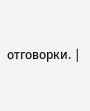отговорки. |